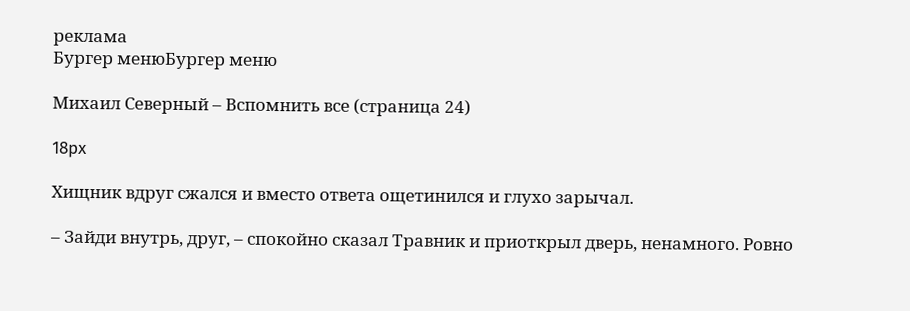реклама
Бургер менюБургер меню

Михаил Северный – Вспомнить все (страница 24)

18px

Хищник вдруг сжался и вместо ответа ощетинился и глухо зарычал.

– Зайди внутрь, друг, – спокойно сказал Травник и приоткрыл дверь, ненамного. Ровно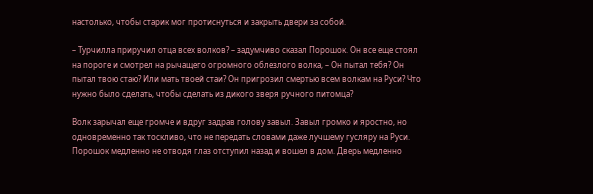настолько, чтобы старик мог протиснуться и закрыть двери за собой.

– Турчилла приручил отца всех волков? – задумчиво сказал Порошок. Он все еще стоял на пороге и смотрел на рычащего огромного облезлого волка, – Он пытал тебя? Он пытал твою стаю? Или мать твоей стаи? Он пригрозил смертью всем волкам на Руси? Что нужно было сделать, чтобы сделать из дикого зверя ручного питомца?

Волк зарычал еще громче и вдруг задрав голову завыл. Завыл громко и яростно, но одновременно так тоскливо, что не передать словами даже лучшему гусляру на Руси. Порошок медленно не отводя глаз отступил назад и вошел в дом. Дверь медленно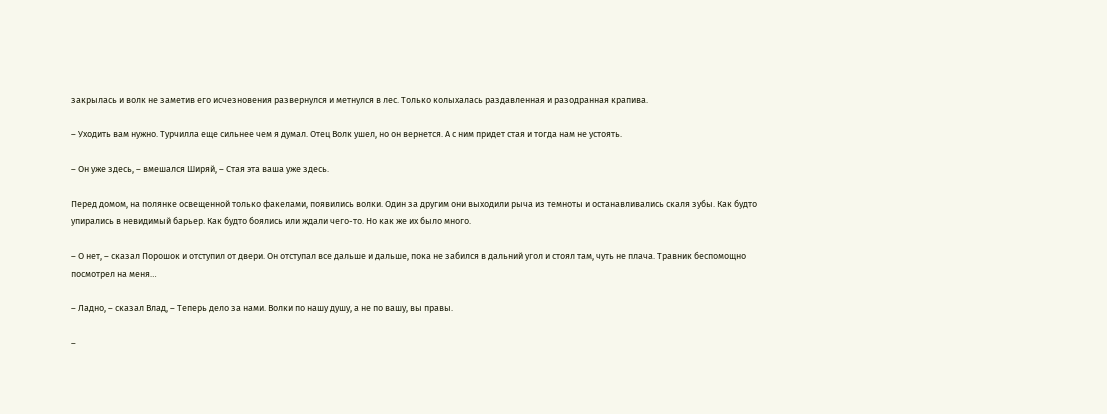закрылась и волк не заметив его исчезновения развернулся и метнулся в лес. Только колыхалась раздавленная и разодранная крапива.

– Уходить вам нужно. Турчилла еще сильнее чем я думал. Отец Волк ушел, но он вернется. А с ним придет стая и тогда нам не устоять.

– Он уже здесь, – вмешался Ширяй, – Стая эта ваша уже здесь.

Перед домом, на полянке освещенной только факелами, появились волки. Один за другим они выходили рыча из темноты и останавливались скаля зубы. Как будто упирались в невидимый барьер. Как будто боялись или ждали чего-то. Но как же их было много.

– О нет, – сказал Порошок и отступил от двери. Он отступал все дальше и дальше, пока не забился в дальний угол и стоял там, чуть не плача. Травник беспомощно посмотрел на меня…

– Ладно, – сказал Влад, – Теперь дело за нами. Волки по нашу душу, а не по вашу, вы правы.

–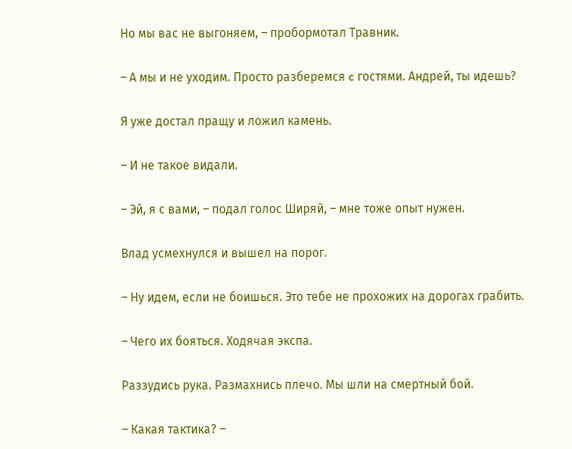Но мы вас не выгоняем, – пробормотал Травник.

– А мы и не уходим. Просто разберемся c гостями. Андрей, ты идешь?

Я уже достал пращу и ложил камень.

– И не такое видали.

– Эй, я с вами, – подал голос Ширяй, – мне тоже опыт нужен.

Влад усмехнулся и вышел на порог.

– Ну идем, если не боишься. Это тебе не прохожих на дорогах грабить.

– Чего их бояться. Ходячая экспа.

Раззудись рука. Размахнись плечо. Мы шли на смертный бой.

– Какая тактика? –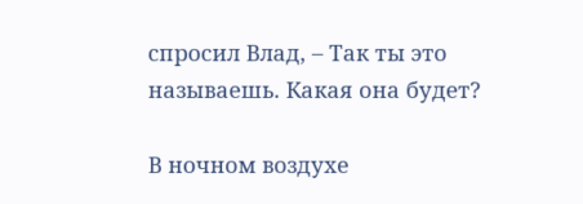спросил Влад, – Так ты это называешь. Какая она будет?

В ночном воздухе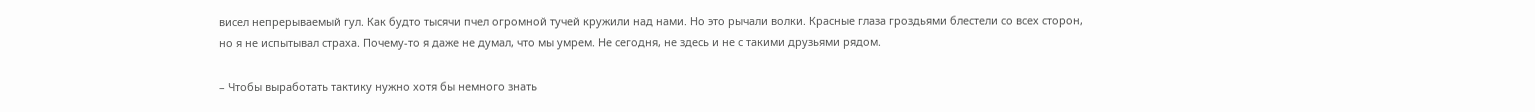висел непрерываемый гул. Как будто тысячи пчел огромной тучей кружили над нами. Но это рычали волки. Красные глаза гроздьями блестели со всех сторон, но я не испытывал страха. Почему-то я даже не думал, что мы умрем. Не сегодня, не здесь и не с такими друзьями рядом.

– Чтобы выработать тактику нужно хотя бы немного знать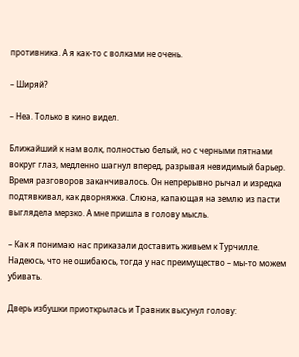противника. А я как-то с волками не очень.

– Ширяй?

– Неа. Только в кино видел.

Ближайший к нам волк, полностью белый, но с черными пятнами вокруг глаз, медленно шагнул вперед, разрывая невидимый барьер. Время разговоров заканчивалось. Он непрерывно рычал и изредка подтявкивал, как дворняжка. Слюна, капающая на землю из пасти выглядела мерзко. А мне пришла в голову мысль.

– Как я понимаю нас приказали доставить живьем к Турчилле. Надеюсь, что не ошибаюсь, тогда у нас преимущество – мы-то можем убивать.

Дверь избушки приоткрылась и Травник высунул голову: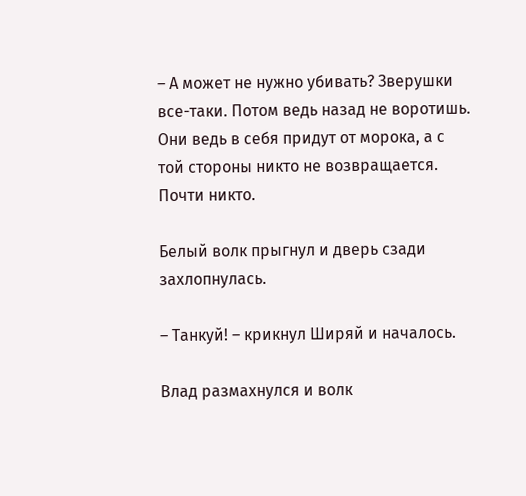– А может не нужно убивать? Зверушки все-таки. Потом ведь назад не воротишь. Они ведь в себя придут от морока, а с той стороны никто не возвращается. Почти никто.

Белый волк прыгнул и дверь сзади захлопнулась.

– Танкуй! – крикнул Ширяй и началось.

Влад размахнулся и волк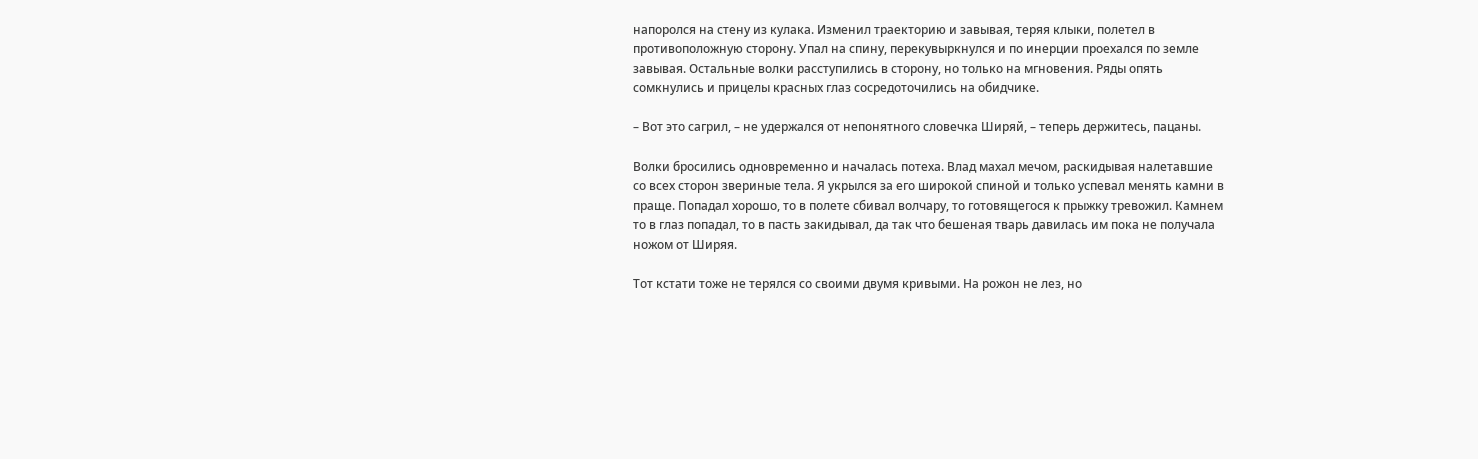напоролся на стену из кулака. Изменил траекторию и завывая, теряя клыки, полетел в противоположную сторону. Упал на спину, перекувыркнулся и по инерции проехался по земле завывая. Остальные волки расступились в сторону, но только на мгновения. Ряды опять сомкнулись и прицелы красных глаз сосредоточились на обидчике.

– Вот это сагрил, – не удержался от непонятного словечка Ширяй, – теперь держитесь, пацаны.

Волки бросились одновременно и началась потеха. Влад махал мечом, раскидывая налетавшие со всех сторон звериные тела. Я укрылся за его широкой спиной и только успевал менять камни в праще. Попадал хорошо, то в полете сбивал волчару, то готовящегося к прыжку тревожил. Камнем то в глаз попадал, то в пасть закидывал, да так что бешеная тварь давилась им пока не получала ножом от Ширяя.

Тот кстати тоже не терялся со своими двумя кривыми. На рожон не лез, но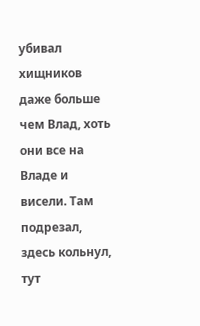убивал хищников даже больше чем Влад, хоть они все на Владе и висели. Там подрезал, здесь кольнул, тут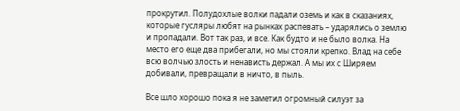прокрутил. Полудохлые волки падали оземь и как в сказаниях, которые гусляры любят на рынках распевать – ударялись о землю и пропадали. Вот так раз, и все. Как будто и не было волка. На место его еще два прибегали, но мы стояли крепко. Влад на себе всю волчью злость и ненависть держал. А мы их с Ширяем добивали, превращали в ничто, в пыль.

Все шло хорошо пока я не заметил огромный силуэт за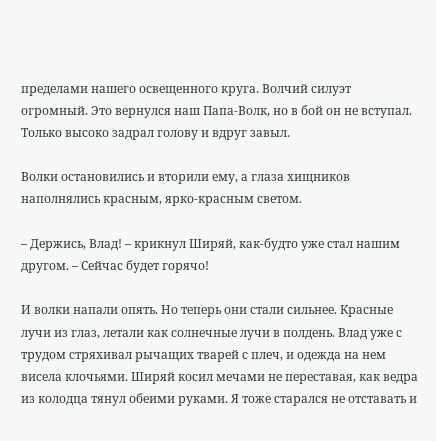пределами нашего освещенного круга. Волчий силуэт огромный. Это вернулся наш Папа-Волк, но в бой он не вступал. Только высоко задрал голову и вдруг завыл.

Волки остановились и вторили ему, а глаза хищников наполнялись красным, ярко-красным светом.

– Держись, Влад! – крикнул Ширяй, как-будто уже стал нашим другом. – Сейчас будет горячо!

И волки напали опять. Но теперь они стали сильнее. Красные лучи из глаз, летали как солнечные лучи в полдень. Влад уже с трудом стряхивал рычащих тварей с плеч, и одежда на нем висела клочьями. Ширяй косил мечами не переставая, как ведра из колодца тянул обеими руками. Я тоже старался не отставать и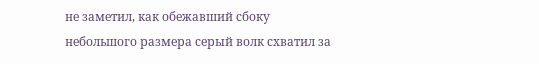не заметил, как обежавший сбоку небольшого размера серый волк схватил за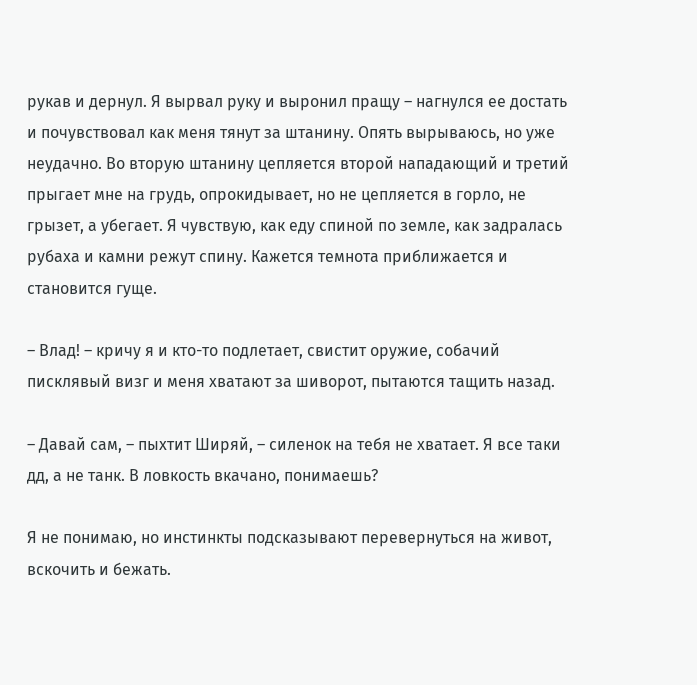рукав и дернул. Я вырвал руку и выронил пращу – нагнулся ее достать и почувствовал как меня тянут за штанину. Опять вырываюсь, но уже неудачно. Во вторую штанину цепляется второй нападающий и третий прыгает мне на грудь, опрокидывает, но не цепляется в горло, не грызет, а убегает. Я чувствую, как еду спиной по земле, как задралась рубаха и камни режут спину. Кажется темнота приближается и становится гуще.

– Влад! – кричу я и кто-то подлетает, свистит оружие, собачий писклявый визг и меня хватают за шиворот, пытаются тащить назад.

– Давай сам, – пыхтит Ширяй, – силенок на тебя не хватает. Я все таки дд, а не танк. В ловкость вкачано, понимаешь?

Я не понимаю, но инстинкты подсказывают перевернуться на живот, вскочить и бежать.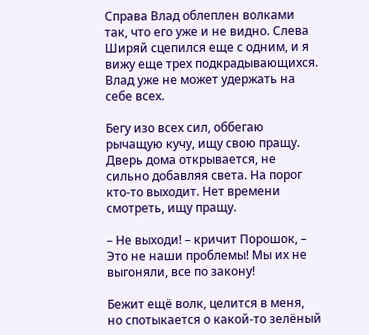Справа Влад облеплен волками так, что его уже и не видно. Слева Ширяй сцепился еще с одним, и я вижу еще трех подкрадывающихся. Влад уже не может удержать на себе всех.

Бегу изо всех сил, оббегаю рычащую кучу, ищу свою пращу. Дверь дома открывается, не сильно добавляя света. На порог кто-то выходит. Нет времени смотреть, ищу пращу.

– Не выходи! – кричит Порошок, – Это не наши проблемы! Мы их не выгоняли, все по закону!

Бежит ещё волк, целится в меня, но спотыкается о какой-то зелёный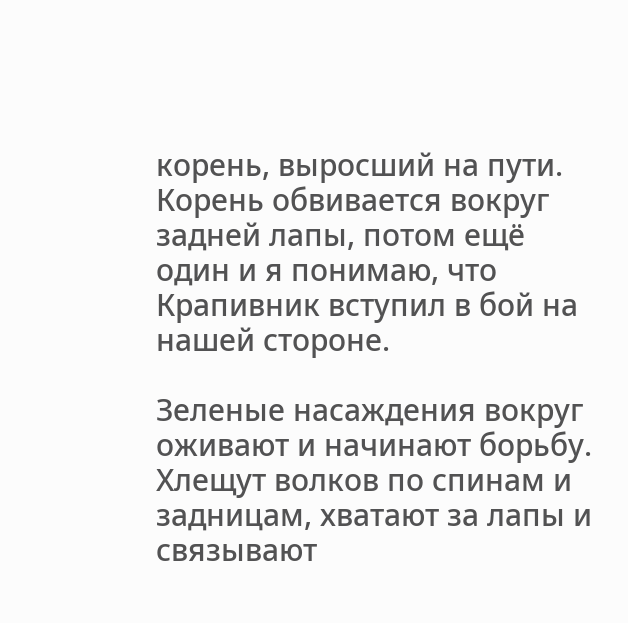корень, выросший на пути. Корень обвивается вокруг задней лапы, потом ещё один и я понимаю, что Крапивник вступил в бой на нашей стороне.

Зеленые насаждения вокруг оживают и начинают борьбу. Хлещут волков по спинам и задницам, хватают за лапы и связывают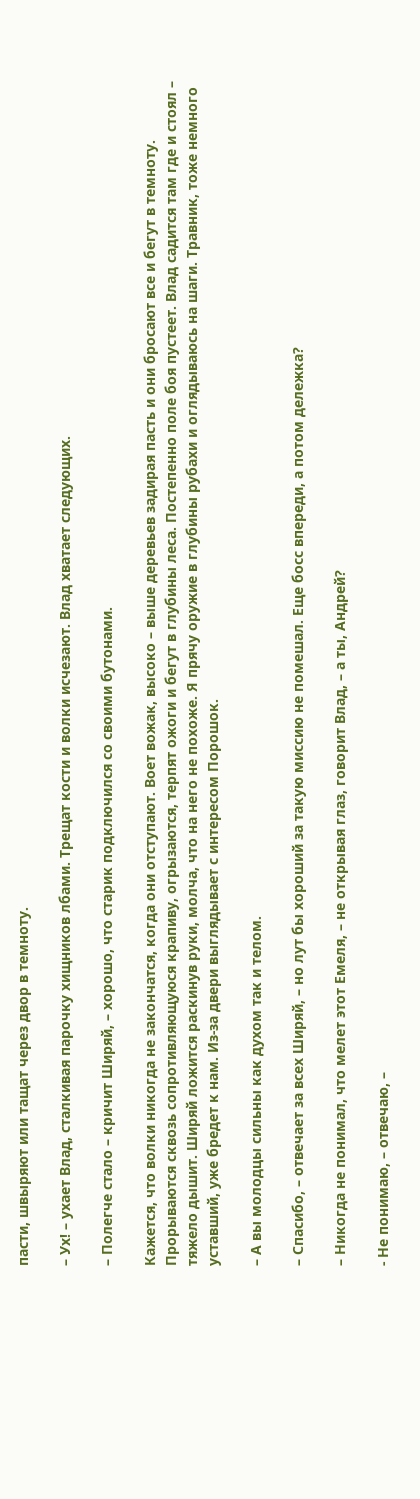пасти, швыряют или тащат через двор в темноту.

– Ух! – ухает Влад, сталкивая парочку хищников лбами. Трещат кости и волки исчезают. Влад хватает следующих.

– Полегче стало – кричит Ширяй, – хорошо, что старик подключился со своими бутонами.

Кажется, что волки никогда не закончатся, когда они отступают. Воет вожак, высоко – выше деревьев задирая пасть и они бросают все и бегут в темноту. Прорываются сквозь сопротивляющуюся крапиву, огрызаются, терпят ожоги и бегут в глубины леса. Постепенно поле боя пустеет. Влад садится там где и стоял – тяжело дышит. Ширяй ложится раскинув руки, молча, что на него не похоже. Я прячу оружие в глубины рубахи и оглядываюсь на шаги. Травник, тоже немного уставший, уже бредет к нам. Из-за двери выглядывает с интересом Порошок.

– А вы молодцы сильны как духом так и телом.

– Спасибо, – отвечает за всех Ширяй, – но лут бы хороший за такую миссию не помешал. Еще босс впереди, а потом дележка?

– Никогда не понимал, что мелет этот Емеля, – не открывая глаз, говорит Влад, – а ты, Андрей?

- Не понимаю, – отвечаю, –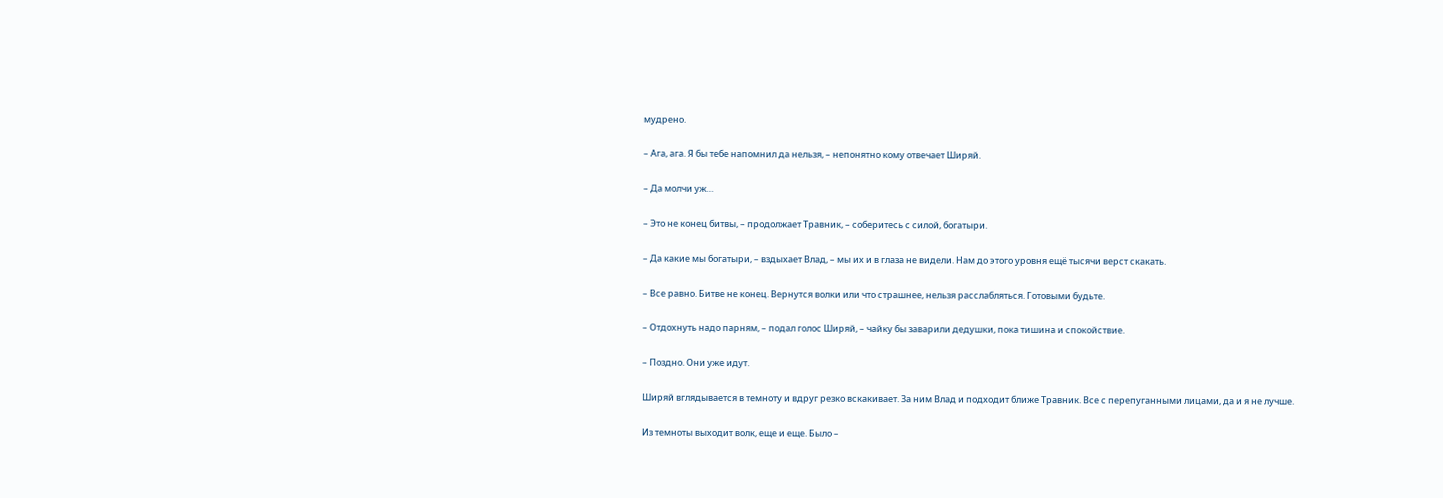мудрено.

– Ага, ага. Я бы тебе напомнил да нельзя, – непонятно кому отвечает Ширяй.

– Да молчи уж…

– Это не конец битвы, – продолжает Травник, – соберитесь с силой, богатыри.

– Да какие мы богатыри, – вздыхает Влад, – мы их и в глаза не видели. Нам до этого уровня ещё тысячи верст скакать.

– Все равно. Битве не конец. Вернутся волки или что страшнее, нельзя расслабляться. Готовыми будьте.

– Отдохнуть надо парням, – подал голос Ширяй, – чайку бы заварили дедушки, пока тишина и спокойствие.

– Поздно. Они уже идут.

Ширяй вглядывается в темноту и вдруг резко вскакивает. За ним Влад и подходит ближе Травник. Все с перепуганными лицами, да и я не лучше.

Из темноты выходит волк, еще и еще. Было –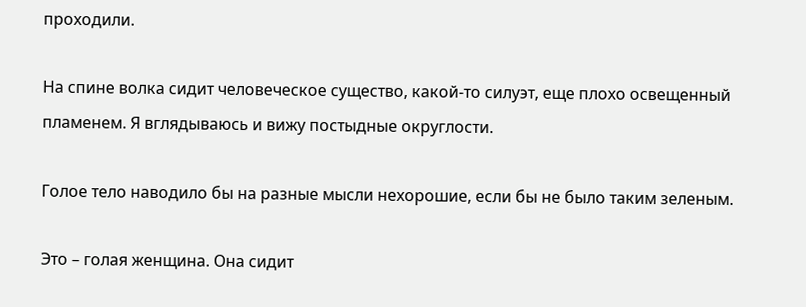проходили.

На спине волка сидит человеческое существо, какой-то силуэт, еще плохо освещенный пламенем. Я вглядываюсь и вижу постыдные округлости.

Голое тело наводило бы на разные мысли нехорошие, если бы не было таким зеленым.

Это – голая женщина. Она сидит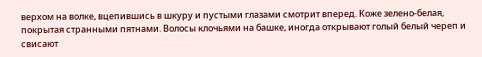верхом на волке, вцепившись в шкуру и пустыми глазами смотрит вперед. Коже зелено-белая, покрытая странными пятнами. Волосы клочьями на башке, иногда открывают голый белый череп и свисают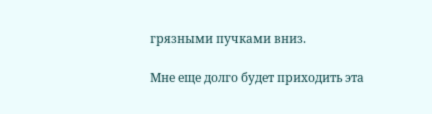грязными пучками вниз.

Мне еще долго будет приходить эта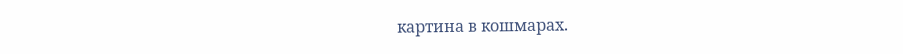картина в кошмарах.